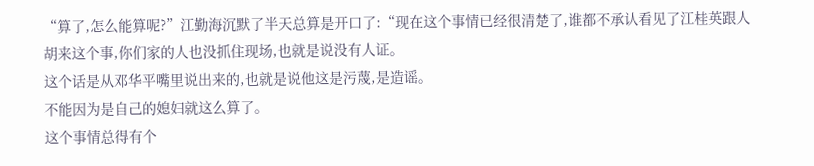“算了,怎么能算呢?”江勤海沉默了半天总算是开口了:“现在这个事情已经很清楚了,谁都不承认看见了江桂英跟人胡来这个事,你们家的人也没抓住现场,也就是说没有人证。
这个话是从邓华平嘴里说出来的,也就是说他这是污蔑,是造谣。
不能因为是自己的媳妇就这么算了。
这个事情总得有个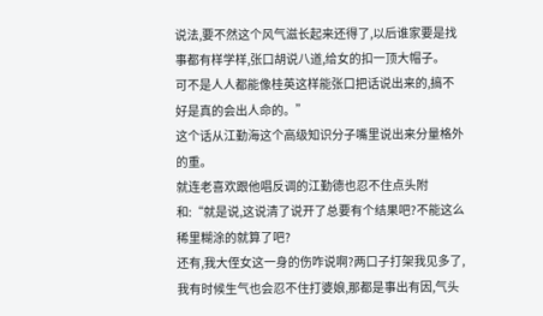说法,要不然这个风气滋长起来还得了,以后谁家要是找事都有样学样,张口胡说八道,给女的扣一顶大帽子。
可不是人人都能像桂英这样能张口把话说出来的,搞不好是真的会出人命的。”
这个话从江勤海这个高级知识分子嘴里说出来分量格外的重。
就连老喜欢跟他唱反调的江勤德也忍不住点头附和:“就是说,这说清了说开了总要有个结果吧?不能这么稀里糊涂的就算了吧?
还有,我大侄女这一身的伤咋说啊?两口子打架我见多了,我有时候生气也会忍不住打婆娘,那都是事出有因,气头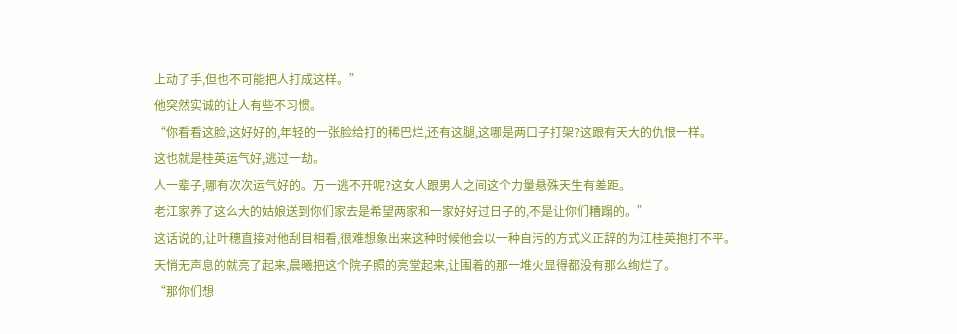上动了手,但也不可能把人打成这样。”
他突然实诚的让人有些不习惯。
“你看看这脸,这好好的,年轻的一张脸给打的稀巴烂,还有这腿,这哪是两口子打架?这跟有天大的仇恨一样。
这也就是桂英运气好,逃过一劫。
人一辈子,哪有次次运气好的。万一逃不开呢?这女人跟男人之间这个力量悬殊天生有差距。
老江家养了这么大的姑娘送到你们家去是希望两家和一家好好过日子的,不是让你们糟蹋的。”
这话说的,让叶穗直接对他刮目相看,很难想象出来这种时候他会以一种自污的方式义正辞的为江桂英抱打不平。
天悄无声息的就亮了起来,晨曦把这个院子照的亮堂起来,让围着的那一堆火显得都没有那么绚烂了。
“那你们想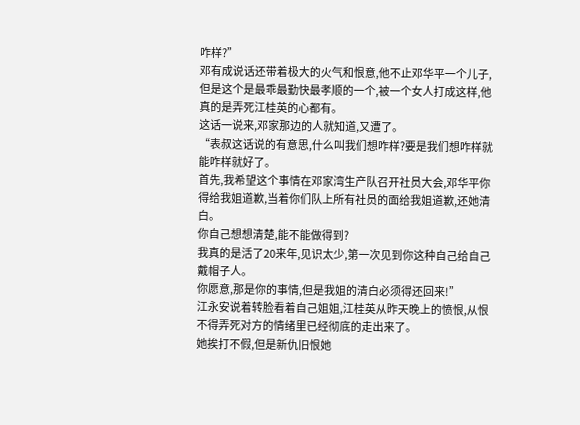咋样?”
邓有成说话还带着极大的火气和恨意,他不止邓华平一个儿子,但是这个是最乖最勤快最孝顺的一个,被一个女人打成这样,他真的是弄死江桂英的心都有。
这话一说来,邓家那边的人就知道,又遭了。
“表叔这话说的有意思,什么叫我们想咋样?要是我们想咋样就能咋样就好了。
首先,我希望这个事情在邓家湾生产队召开社员大会,邓华平你得给我姐道歉,当着你们队上所有社员的面给我姐道歉,还她清白。
你自己想想清楚,能不能做得到?
我真的是活了20来年,见识太少,第一次见到你这种自己给自己戴帽子人。
你愿意,那是你的事情,但是我姐的清白必须得还回来!”
江永安说着转脸看着自己姐姐,江桂英从昨天晚上的愤恨,从恨不得弄死对方的情绪里已经彻底的走出来了。
她挨打不假,但是新仇旧恨她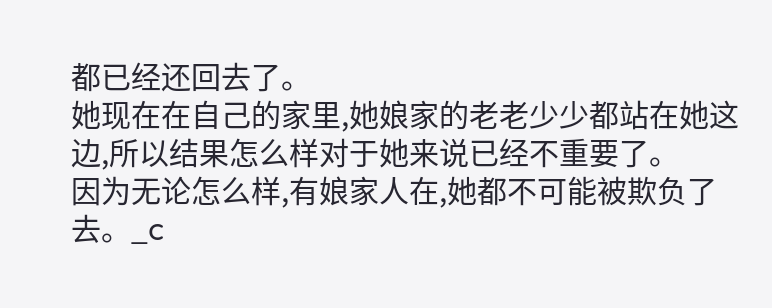都已经还回去了。
她现在在自己的家里,她娘家的老老少少都站在她这边,所以结果怎么样对于她来说已经不重要了。
因为无论怎么样,有娘家人在,她都不可能被欺负了去。_c